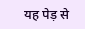यह पेड़ से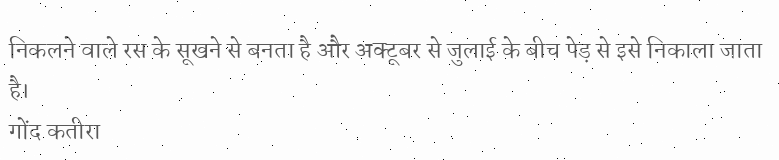निकलने वाले रस के सूखने से बनता है और अक्टूबर से जुलाई के बीच पेड़ से इसे निकाला जाता है।
गोंद कतीरा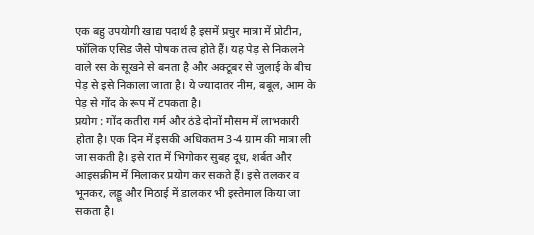एक बहु उपयोगी खाद्य पदार्थ है इसमें प्रचुर मात्रा में प्रोटीन, फॉलिक एसिड जैसे पोषक तत्व होते हैं। यह पेड़ से निकलने वाले रस के सूखने से बनता है और अक्टूबर से जुलाई के बीच पेड़ से इसे निकाला जाता है। ये ज्यादातर नीम, बबूल, आम के पेड़ से गोंद के रूप में टपकता है।
प्रयोग : गोंद कतीरा गर्म और ठंडे दोनों मौसम में लाभकारी होता है। एक दिन में इसकी अधिकतम 3-4 ग्राम की मात्रा ली जा सकती है। इसे रात में भिगोकर सुबह दूध, शर्बत और आइसक्रीम में मिलाकर प्रयोग कर सकते हैं। इसे तलकर व भूनकर, लड्डू और मिठाई में डालकर भी इस्तेमाल किया जा सकता है।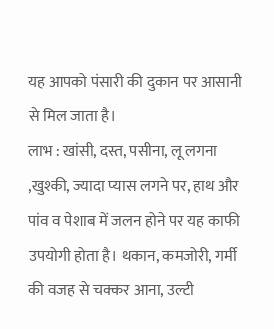यह आपको पंसारी की दुकान पर आसानी से मिल जाता है।
लाभ : खांसी, दस्त, पसीना, लू लगना ,खुश्की, ज्यादा प्यास लगने पर, हाथ और पांव व पेशाब में जलन होने पर यह काफी उपयोगी होता है। थकान, कमजोरी, गर्मी की वजह से चक्कर आना, उल्टी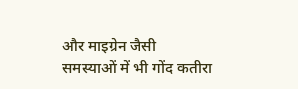और माइग्रेन जैसी समस्याओं में भी गोंद कतीरा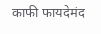काफी फायदेमंद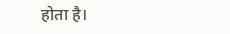होता है।